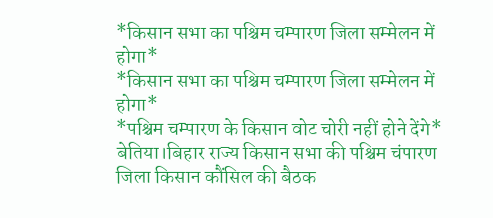*किसान सभा का पश्चिम चम्पारण जिला सम्मेलन में होगा*
*किसान सभा का पश्चिम चम्पारण जिला सम्मेलन में होगा*
*पश्चिम चम्पारण के किसान वोट चोरी नहीं होने देंगे*
बेतिया।बिहार राज्य किसान सभा की पश्चिम चंपारण जिला किसान कौंसिल की बैठक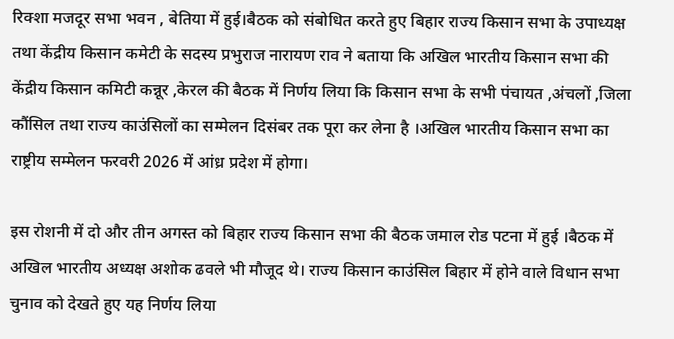रिक्शा मजदूर सभा भवन , बेतिया में हुई।बैठक को संबोधित करते हुए बिहार राज्य किसान सभा के उपाध्यक्ष तथा केंद्रीय किसान कमेटी के सदस्य प्रभुराज नारायण राव ने बताया कि अखिल भारतीय किसान सभा की केंद्रीय किसान कमिटी कन्नूर ,केरल की बैठक में निर्णय लिया कि किसान सभा के सभी पंचायत ,अंचलों ,जिला कौंसिल तथा राज्य काउंसिलों का सम्मेलन दिसंबर तक पूरा कर लेना है ।अखिल भारतीय किसान सभा का राष्ट्रीय सम्मेलन फरवरी 2026 में आंध्र प्रदेश में होगा।

इस रोशनी में दो और तीन अगस्त को बिहार राज्य किसान सभा की बैठक जमाल रोड पटना में हुई ।बैठक में अखिल भारतीय अध्यक्ष अशोक ढवले भी मौजूद थे। राज्य किसान काउंसिल बिहार में होने वाले विधान सभा चुनाव को देखते हुए यह निर्णय लिया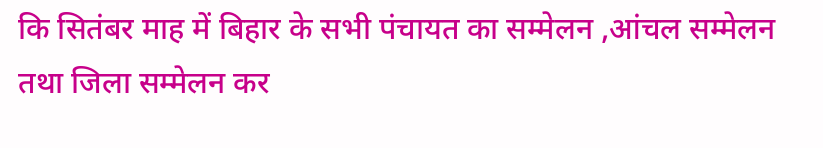कि सितंबर माह में बिहार के सभी पंचायत का सम्मेलन ,आंचल सम्मेलन तथा जिला सम्मेलन कर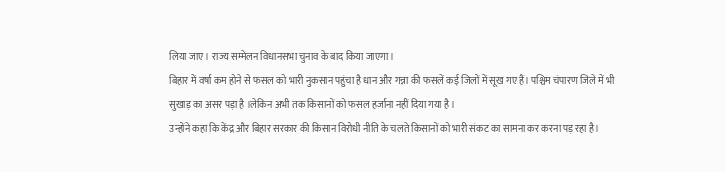लिया जाए। राज्य सम्मेलन विधानसभा चुनाव के बाद किया जाएगा।
बिहार में वर्षा कम होने से फसल को भारी नुकसान पहुंचा है धान और गन्ना की फसलें कई जिलों में सूख गए हैं। पश्चिम चंपारण जिले में भी सुखाड़ का असर पड़ा है ।लेकिन अभी तक किसानों को फसल हर्जाना नहीं दिया गया है ।
उन्होंने कहा कि केंद्र और बिहार सरकार की किसान विरोधी नीति के चलते किसानों को भारी संकट का सामना कर करना पड़ रहा है।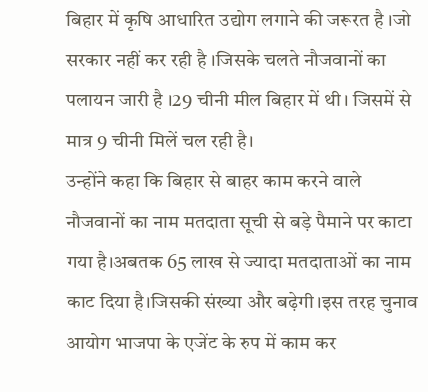बिहार में कृषि आधारित उद्योग लगाने की जरूरत है ।जो सरकार नहीं कर रही है ।जिसके चलते नौजवानों का पलायन जारी है ।29 चीनी मील बिहार में थी। जिसमें से मात्र 9 चीनी मिलें चल रही है।
उन्होंने कहा कि बिहार से बाहर काम करने वाले नौजवानों का नाम मतदाता सूची से बड़े पैमाने पर काटा गया है।अबतक 65 लाख से ज्यादा मतदाताओं का नाम काट दिया है।जिसकी संख्या और बढ़ेगी।इस तरह चुनाव आयोग भाजपा के एजेंट के रुप में काम कर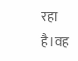रहा है।वह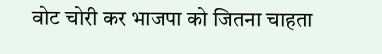वोट चोरी कर भाजपा को जितना चाहता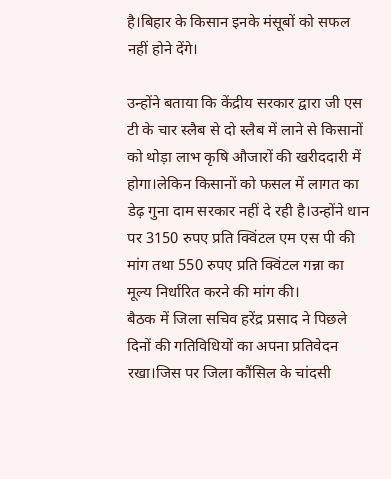है।बिहार के किसान इनके मंसूबों को सफल नहीं होने देंगे।

उन्होंने बताया कि केंद्रीय सरकार द्वारा जी एस टी के चार स्लैब से दो स्लैब में लाने से किसानों को थोड़ा लाभ कृषि औजारों की खरीददारी में होगा।लेकिन किसानों को फसल में लागत का डेढ़ गुना दाम सरकार नहीं दे रही है।उन्होंने धान पर 3150 रुपए प्रति क्विंटल एम एस पी की मांग तथा 550 रुपए प्रति क्विंटल गन्ना का मूल्य निर्धारित करने की मांग की।
बैठक में जिला सचिव हरेंद्र प्रसाद ने पिछले दिनों की गतिविधियों का अपना प्रतिवेदन रखा।जिस पर जिला कौंसिल के चांदसी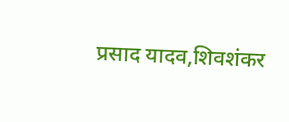प्रसाद यादव,शिवशंकर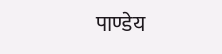पाण्डेय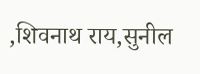,शिवनाथ राय,सुनील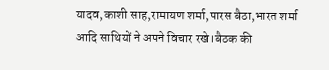यादव,काशी साह,रामायण शर्मा,पारस बैठा,भारत शर्मा आदि साथियों ने अपने विचार रखे।बैठक की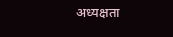अध्यक्षता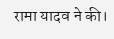रामा यादव ने की।